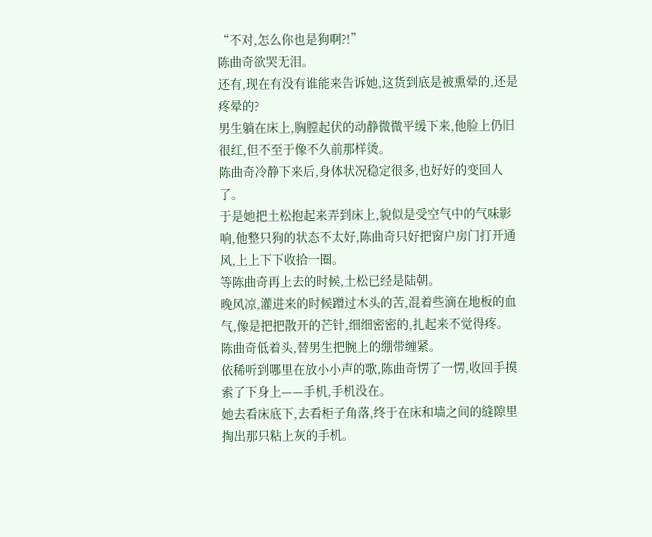“不对,怎么你也是狗啊?!”
陈曲奇欲哭无泪。
还有,现在有没有谁能来告诉她,这货到底是被熏晕的,还是疼晕的?
男生躺在床上,胸膛起伏的动静微微平缓下来,他脸上仍旧很红,但不至于像不久前那样烫。
陈曲奇冷静下来后,身体状况稳定很多,也好好的变回人了。
于是她把土松抱起来弄到床上,貌似是受空气中的气味影响,他整只狗的状态不太好,陈曲奇只好把窗户房门打开通风,上上下下收拾一圈。
等陈曲奇再上去的时候,土松已经是陆朝。
晚风凉,灌进来的时候蹭过木头的苦,混着些滴在地板的血气,像是把把散开的芒针,细细密密的,扎起来不觉得疼。
陈曲奇低着头,替男生把腕上的绷带缠紧。
依稀听到哪里在放小小声的歌,陈曲奇愣了一愣,收回手摸索了下身上——手机,手机没在。
她去看床底下,去看柜子角落,终于在床和墙之间的缝隙里掏出那只粘上灰的手机。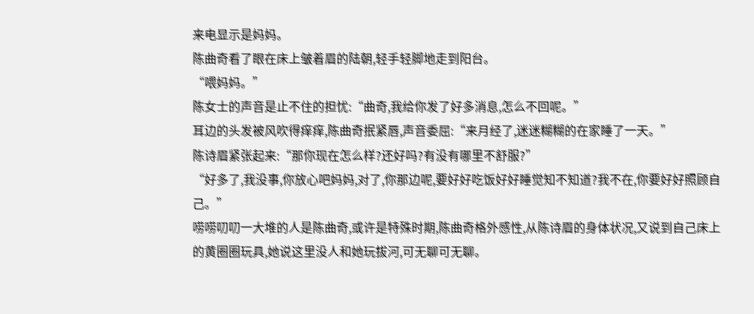来电显示是妈妈。
陈曲奇看了眼在床上皱着眉的陆朝,轻手轻脚地走到阳台。
“喂妈妈。”
陈女士的声音是止不住的担忧:“曲奇,我给你发了好多消息,怎么不回呢。”
耳边的头发被风吹得痒痒,陈曲奇抿紧唇,声音委屈:“来月经了,迷迷糊糊的在家睡了一天。”
陈诗眉紧张起来:“那你现在怎么样?还好吗?有没有哪里不舒服?”
“好多了,我没事,你放心吧妈妈,对了,你那边呢,要好好吃饭好好睡觉知不知道?我不在,你要好好照顾自己。”
唠唠叨叨一大堆的人是陈曲奇,或许是特殊时期,陈曲奇格外感性,从陈诗眉的身体状况,又说到自己床上的黄圈圈玩具,她说这里没人和她玩拔河,可无聊可无聊。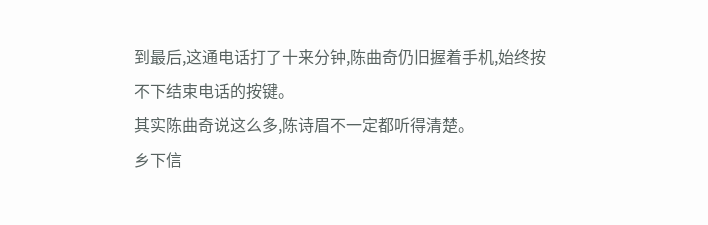到最后,这通电话打了十来分钟,陈曲奇仍旧握着手机,始终按不下结束电话的按键。
其实陈曲奇说这么多,陈诗眉不一定都听得清楚。
乡下信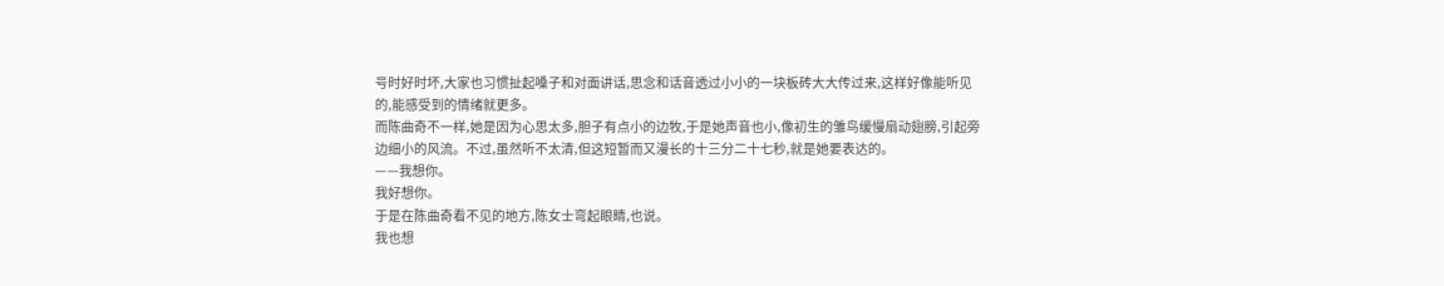号时好时坏,大家也习惯扯起嗓子和对面讲话,思念和话音透过小小的一块板砖大大传过来,这样好像能听见的,能感受到的情绪就更多。
而陈曲奇不一样,她是因为心思太多,胆子有点小的边牧,于是她声音也小,像初生的雏鸟缓慢扇动翅膀,引起旁边细小的风流。不过,虽然听不太清,但这短暂而又漫长的十三分二十七秒,就是她要表达的。
——我想你。
我好想你。
于是在陈曲奇看不见的地方,陈女士弯起眼睛,也说。
我也想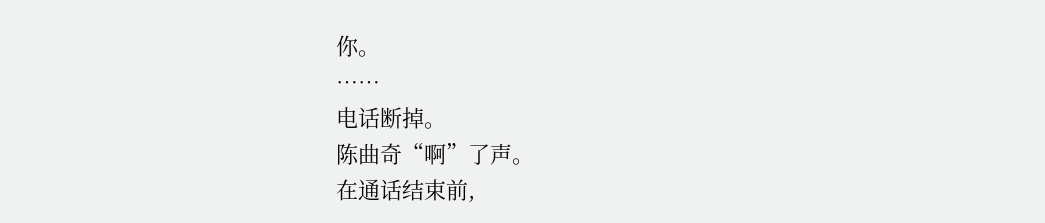你。
……
电话断掉。
陈曲奇“啊”了声。
在通话结束前,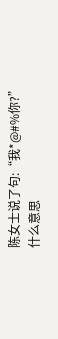陈女士说了句:“我*@#%你?”
什么意思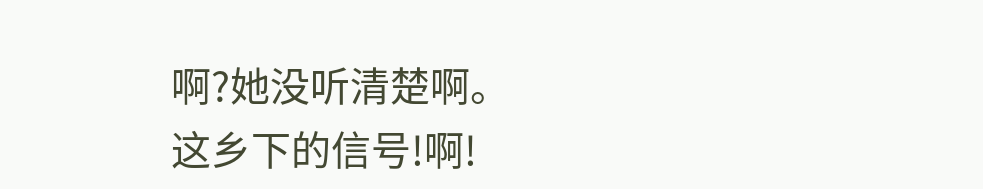啊?她没听清楚啊。
这乡下的信号!啊!